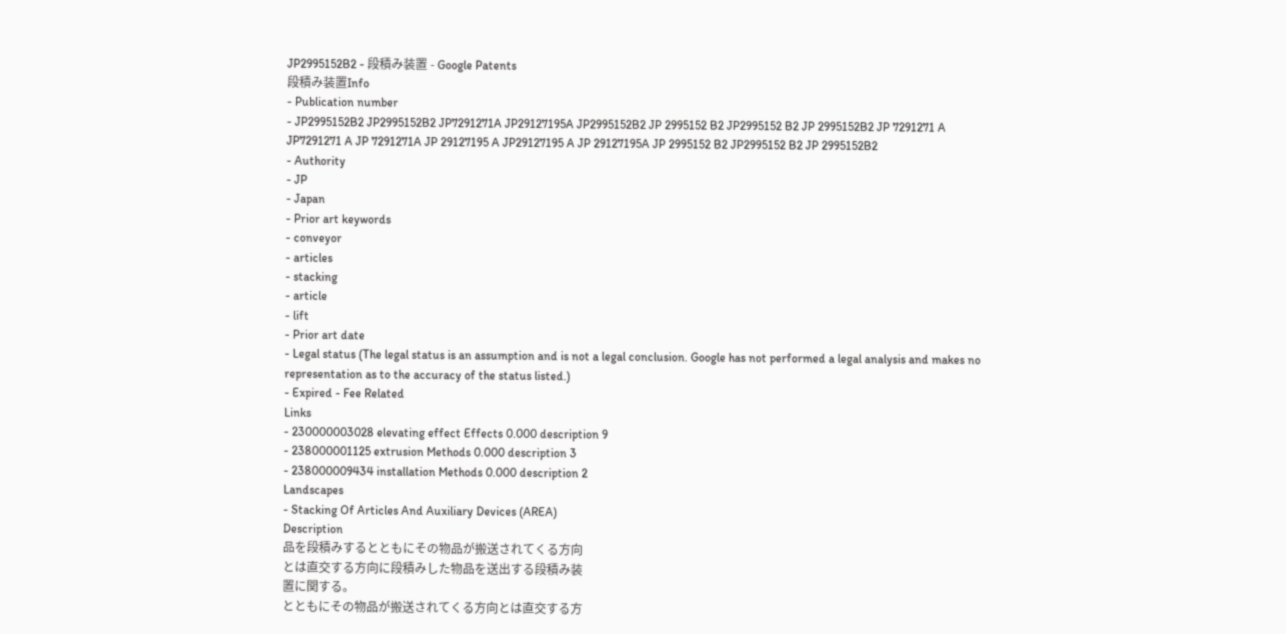JP2995152B2 - 段積み装置 - Google Patents
段積み装置Info
- Publication number
- JP2995152B2 JP2995152B2 JP7291271A JP29127195A JP2995152B2 JP 2995152 B2 JP2995152 B2 JP 2995152B2 JP 7291271 A JP7291271 A JP 7291271A JP 29127195 A JP29127195 A JP 29127195A JP 2995152 B2 JP2995152 B2 JP 2995152B2
- Authority
- JP
- Japan
- Prior art keywords
- conveyor
- articles
- stacking
- article
- lift
- Prior art date
- Legal status (The legal status is an assumption and is not a legal conclusion. Google has not performed a legal analysis and makes no representation as to the accuracy of the status listed.)
- Expired - Fee Related
Links
- 230000003028 elevating effect Effects 0.000 description 9
- 238000001125 extrusion Methods 0.000 description 3
- 238000009434 installation Methods 0.000 description 2
Landscapes
- Stacking Of Articles And Auxiliary Devices (AREA)
Description
品を段積みするとともにその物品が搬送されてくる方向
とは直交する方向に段積みした物品を送出する段積み装
置に関する。
とともにその物品が搬送されてくる方向とは直交する方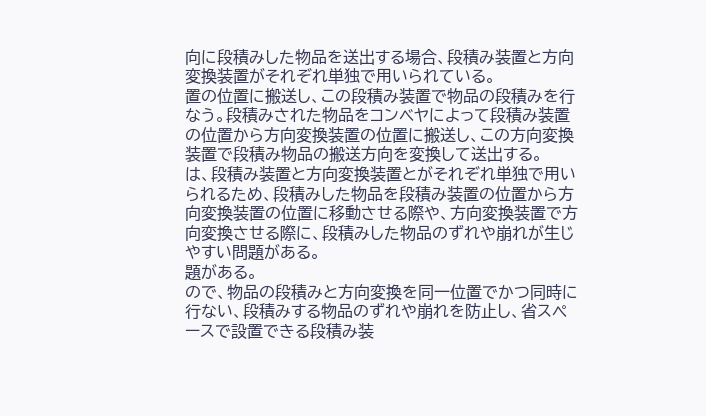向に段積みした物品を送出する場合、段積み装置と方向
変換装置がそれぞれ単独で用いられている。
置の位置に搬送し、この段積み装置で物品の段積みを行
なう。段積みされた物品をコンベヤによって段積み装置
の位置から方向変換装置の位置に搬送し、この方向変換
装置で段積み物品の搬送方向を変換して送出する。
は、段積み装置と方向変換装置とがそれぞれ単独で用い
られるため、段積みした物品を段積み装置の位置から方
向変換装置の位置に移動させる際や、方向変換装置で方
向変換させる際に、段積みした物品のずれや崩れが生じ
やすい問題がある。
題がある。
ので、物品の段積みと方向変換を同一位置でかつ同時に
行ない、段積みする物品のずれや崩れを防止し、省スペ
ースで設置できる段積み装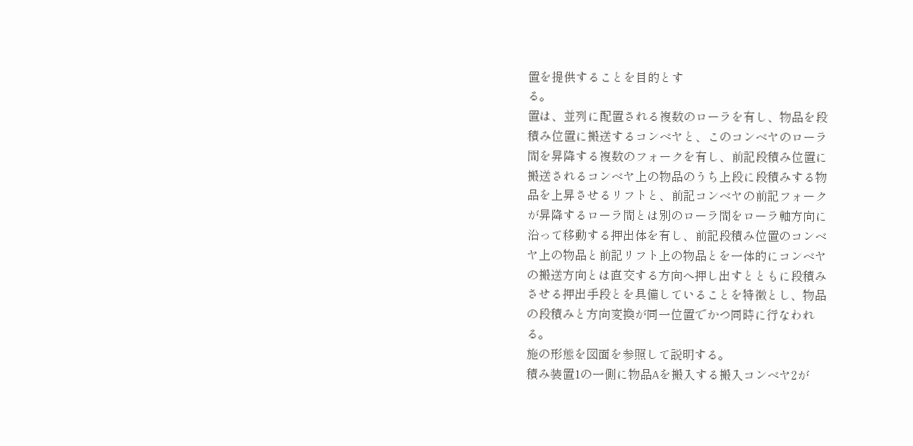置を提供することを目的とす
る。
置は、並列に配置される複数のローラを有し、物品を段
積み位置に搬送するコンベヤと、このコンベヤのローラ
間を昇降する複数のフォークを有し、前記段積み位置に
搬送されるコンベヤ上の物品のうち上段に段積みする物
品を上昇させるリフトと、前記コンベヤの前記フォーク
が昇降するローラ間とは別のローラ間をローラ軸方向に
沿って移動する押出体を有し、前記段積み位置のコンベ
ヤ上の物品と前記リフト上の物品とを一体的にコンベヤ
の搬送方向とは直交する方向へ押し出すとともに段積み
させる押出手段とを具備していることを特徴とし、物品
の段積みと方向変換が同一位置でかつ同時に行なわれ
る。
施の形態を図面を参照して説明する。
積み装置1の一側に物品Aを搬入する搬入コンベヤ2が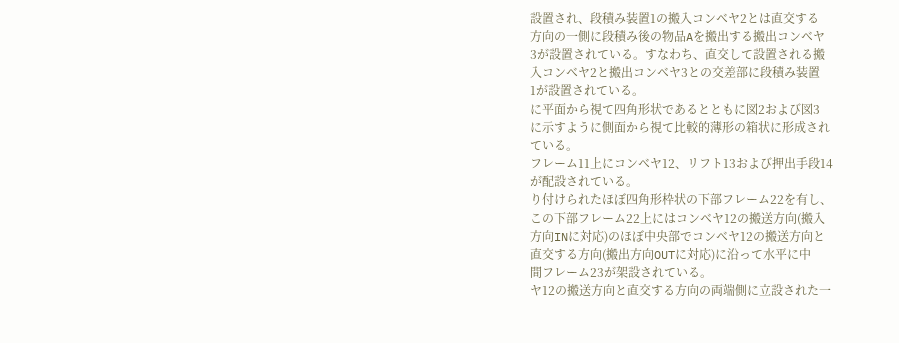設置され、段積み装置1の搬入コンベヤ2とは直交する
方向の一側に段積み後の物品Aを搬出する搬出コンベヤ
3が設置されている。すなわち、直交して設置される搬
入コンベヤ2と搬出コンベヤ3との交差部に段積み装置
1が設置されている。
に平面から視て四角形状であるとともに図2および図3
に示すように側面から視て比較的薄形の箱状に形成され
ている。
フレーム11上にコンベヤ12、リフト13および押出手段14
が配設されている。
り付けられたほぼ四角形枠状の下部フレーム22を有し、
この下部フレーム22上にはコンベヤ12の搬送方向(搬入
方向INに対応)のほぼ中央部でコンベヤ12の搬送方向と
直交する方向(搬出方向OUTに対応)に沿って水平に中
間フレーム23が架設されている。
ヤ12の搬送方向と直交する方向の両端側に立設された一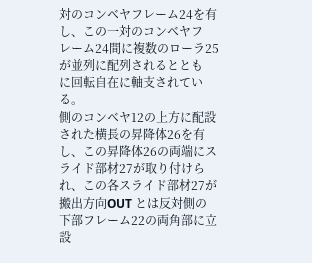対のコンベヤフレーム24を有し、この一対のコンベヤフ
レーム24間に複数のローラ25が並列に配列されるととも
に回転自在に軸支されている。
側のコンベヤ12の上方に配設された横長の昇降体26を有
し、この昇降体26の両端にスライド部材27が取り付けら
れ、この各スライド部材27が搬出方向OUT とは反対側の
下部フレーム22の両角部に立設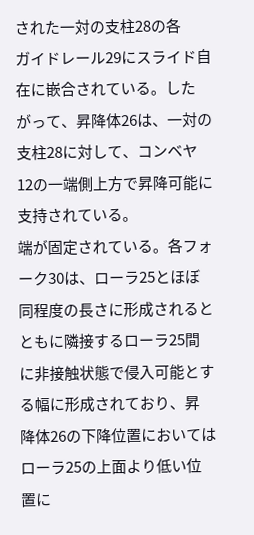された一対の支柱28の各
ガイドレール29にスライド自在に嵌合されている。した
がって、昇降体26は、一対の支柱28に対して、コンベヤ
12の一端側上方で昇降可能に支持されている。
端が固定されている。各フォーク30は、ローラ25とほぼ
同程度の長さに形成されるとともに隣接するローラ25間
に非接触状態で侵入可能とする幅に形成されており、昇
降体26の下降位置においてはローラ25の上面より低い位
置に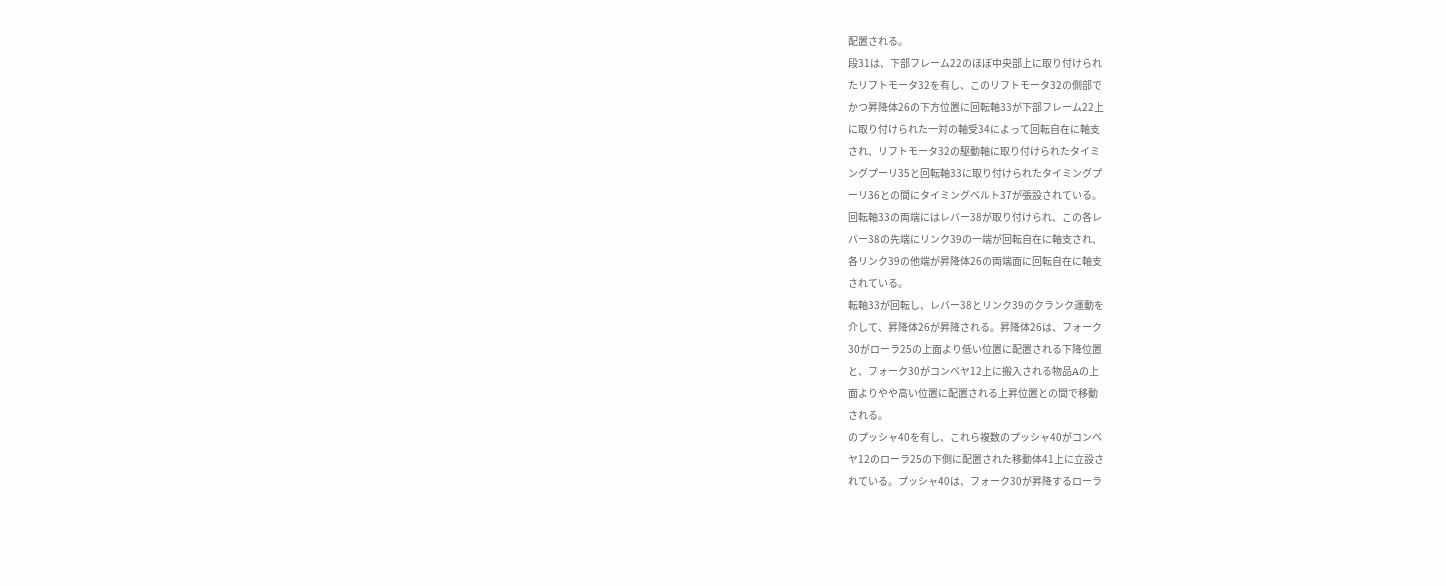配置される。
段31は、下部フレーム22のほぼ中央部上に取り付けられ
たリフトモータ32を有し、このリフトモータ32の側部で
かつ昇降体26の下方位置に回転軸33が下部フレーム22上
に取り付けられた一対の軸受34によって回転自在に軸支
され、リフトモータ32の駆動軸に取り付けられたタイミ
ングプーリ35と回転軸33に取り付けられたタイミングプ
ーリ36との間にタイミングベルト37が張設されている。
回転軸33の両端にはレバー38が取り付けられ、この各レ
バー38の先端にリンク39の一端が回転自在に軸支され、
各リンク39の他端が昇降体26の両端面に回転自在に軸支
されている。
転軸33が回転し、レバー38とリンク39のクランク運動を
介して、昇降体26が昇降される。昇降体26は、フォーク
30がローラ25の上面より低い位置に配置される下降位置
と、フォーク30がコンベヤ12上に搬入される物品Aの上
面よりやや高い位置に配置される上昇位置との間で移動
される。
のプッシャ40を有し、これら複数のプッシャ40がコンベ
ヤ12のローラ25の下側に配置された移動体41上に立設さ
れている。プッシャ40は、フォーク30が昇降するローラ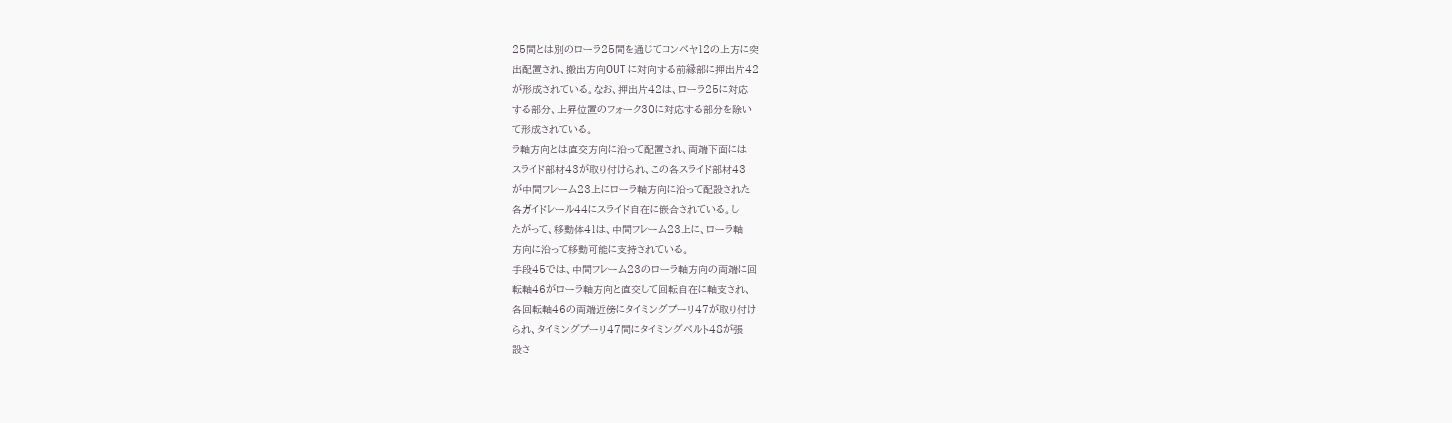25間とは別のローラ25間を通じてコンベヤ12の上方に突
出配置され、搬出方向OUT に対向する前縁部に押出片42
が形成されている。なお、押出片42は、ローラ25に対応
する部分、上昇位置のフォーク30に対応する部分を除い
て形成されている。
ラ軸方向とは直交方向に沿って配置され、両端下面には
スライド部材43が取り付けられ、この各スライド部材43
が中間フレーム23上にローラ軸方向に沿って配設された
各ガイドレール44にスライド自在に嵌合されている。し
たがって、移動体41は、中間フレーム23上に、ローラ軸
方向に沿って移動可能に支持されている。
手段45では、中間フレーム23のローラ軸方向の両端に回
転軸46がローラ軸方向と直交して回転自在に軸支され、
各回転軸46の両端近傍にタイミングプーリ47が取り付け
られ、タイミングプーリ47間にタイミングベルト48が張
設さ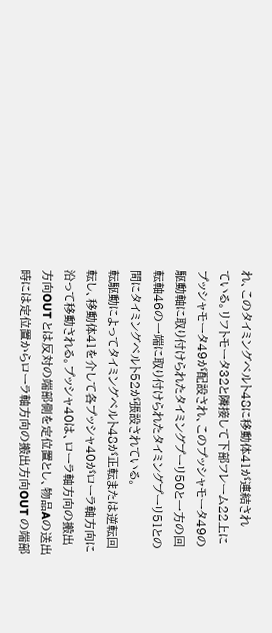れ、このタイミングベルト48に移動体41が連結され
ている。リフトモータ32と隣接して下部フレーム22上に
プッシャモータ49が配設され、このプッシャモータ49の
駆動軸に取り付けられたタイミングプーリ50と一方の回
転軸46の一端に取り付けられたタイミングプーリ51との
間にタイミングベルト52が張設されている。
転駆動によってタイミングベルト48が正転または逆転回
転し、移動体41を介して各プッシャ40がローラ軸方向に
沿って移動される。プッシャ40は、ローラ軸方向の搬出
方向OUT とは反対の端部側を定位置とし、物品Aの送出
時には定位置からローラ軸方向の搬出方向OUT の端部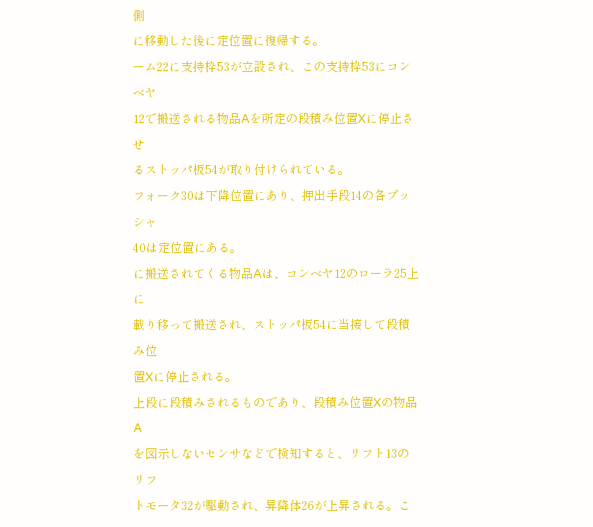側
に移動した後に定位置に復帰する。
ーム22に支持枠53が立設され、この支持枠53にコンベヤ
12で搬送される物品Aを所定の段積み位置Xに停止させ
るストッパ板54が取り付けられている。
フォーク30は下降位置にあり、押出手段14の各プッシャ
40は定位置にある。
に搬送されてくる物品Aは、コンベヤ12のローラ25上に
載り移って搬送され、ストッパ板54に当接して段積み位
置Xに停止される。
上段に段積みされるものであり、段積み位置Xの物品A
を図示しないセンサなどで検知すると、リフト13のリフ
トモータ32が駆動され、昇降体26が上昇される。こ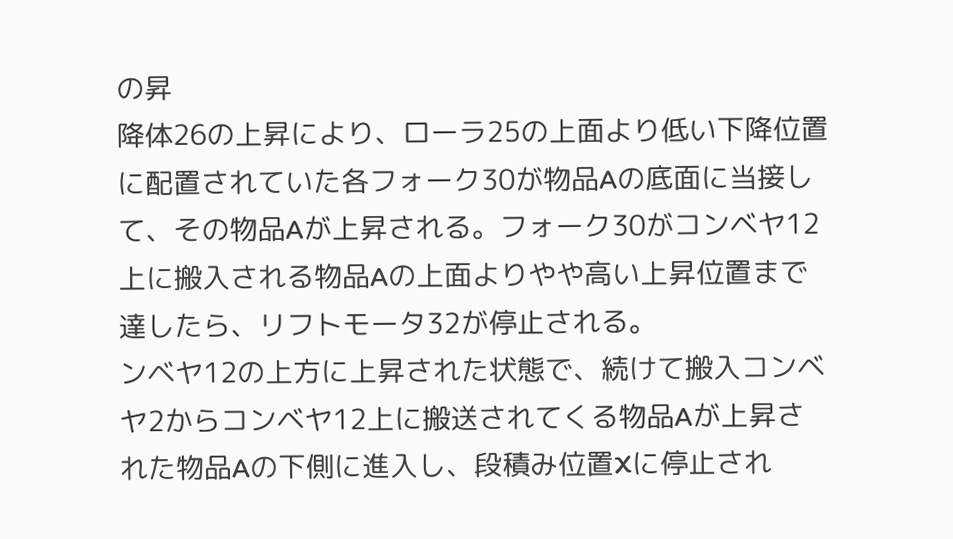の昇
降体26の上昇により、ローラ25の上面より低い下降位置
に配置されていた各フォーク30が物品Aの底面に当接し
て、その物品Aが上昇される。フォーク30がコンベヤ12
上に搬入される物品Aの上面よりやや高い上昇位置まで
達したら、リフトモータ32が停止される。
ンベヤ12の上方に上昇された状態で、続けて搬入コンベ
ヤ2からコンベヤ12上に搬送されてくる物品Aが上昇さ
れた物品Aの下側に進入し、段積み位置Xに停止され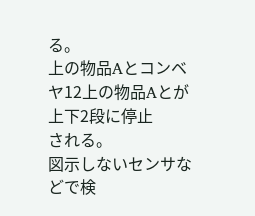る。
上の物品Aとコンベヤ12上の物品Aとが上下2段に停止
される。
図示しないセンサなどで検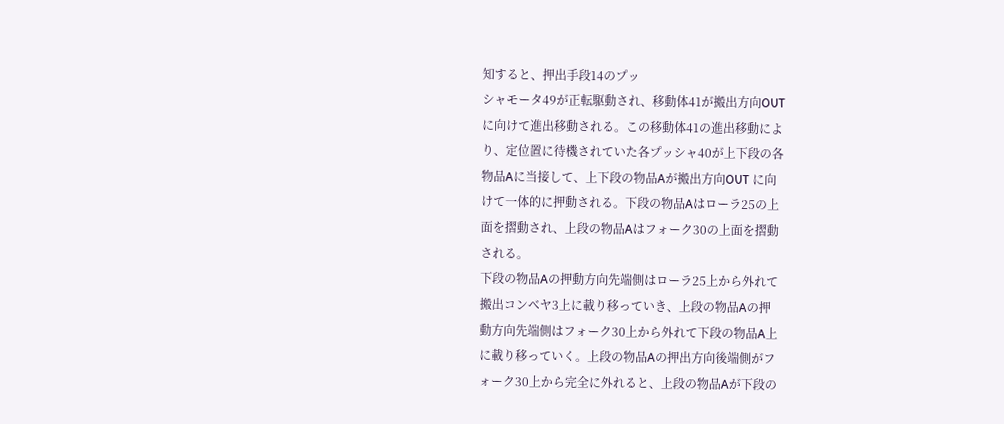知すると、押出手段14のプッ
シャモータ49が正転駆動され、移動体41が搬出方向OUT
に向けて進出移動される。この移動体41の進出移動によ
り、定位置に待機されていた各プッシャ40が上下段の各
物品Aに当接して、上下段の物品Aが搬出方向OUT に向
けて一体的に押動される。下段の物品Aはローラ25の上
面を摺動され、上段の物品Aはフォーク30の上面を摺動
される。
下段の物品Aの押動方向先端側はローラ25上から外れて
搬出コンベヤ3上に載り移っていき、上段の物品Aの押
動方向先端側はフォーク30上から外れて下段の物品A上
に載り移っていく。上段の物品Aの押出方向後端側がフ
ォーク30上から完全に外れると、上段の物品Aが下段の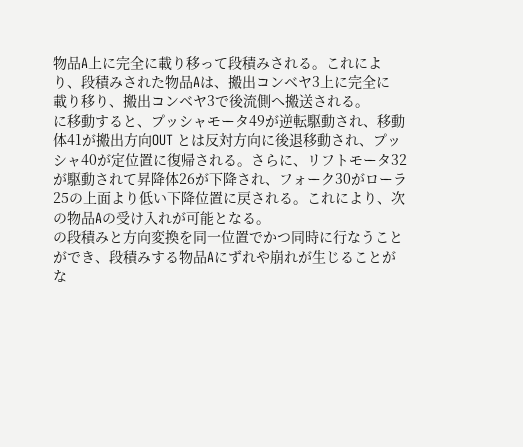物品A上に完全に載り移って段積みされる。これによ
り、段積みされた物品Aは、搬出コンベヤ3上に完全に
載り移り、搬出コンベヤ3で後流側へ搬送される。
に移動すると、プッシャモータ49が逆転駆動され、移動
体41が搬出方向OUT とは反対方向に後退移動され、プッ
シャ40が定位置に復帰される。さらに、リフトモータ32
が駆動されて昇降体26が下降され、フォーク30がローラ
25の上面より低い下降位置に戻される。これにより、次
の物品Aの受け入れが可能となる。
の段積みと方向変換を同一位置でかつ同時に行なうこと
ができ、段積みする物品Aにずれや崩れが生じることが
な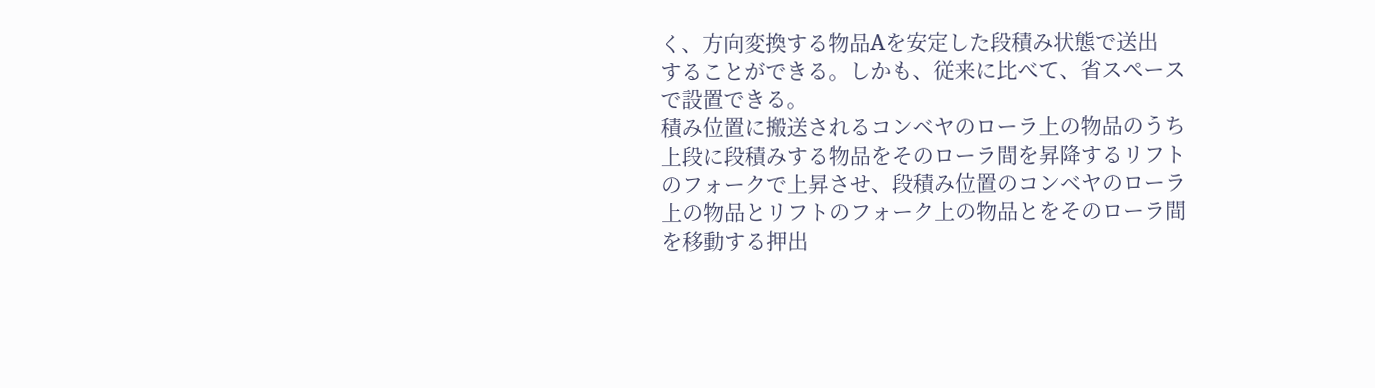く、方向変換する物品Aを安定した段積み状態で送出
することができる。しかも、従来に比べて、省スペース
で設置できる。
積み位置に搬送されるコンベヤのローラ上の物品のうち
上段に段積みする物品をそのローラ間を昇降するリフト
のフォークで上昇させ、段積み位置のコンベヤのローラ
上の物品とリフトのフォーク上の物品とをそのローラ間
を移動する押出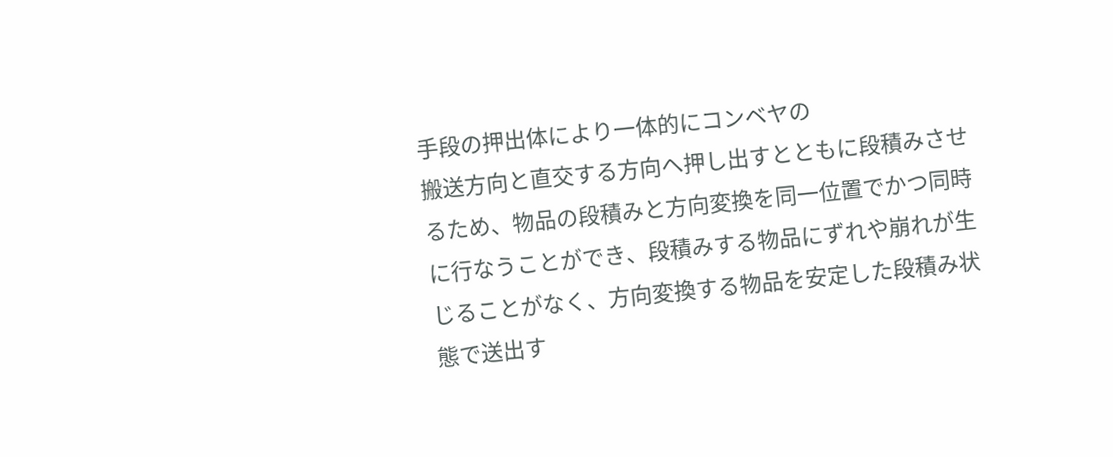手段の押出体により一体的にコンベヤの
搬送方向と直交する方向へ押し出すとともに段積みさせ
るため、物品の段積みと方向変換を同一位置でかつ同時
に行なうことができ、段積みする物品にずれや崩れが生
じることがなく、方向変換する物品を安定した段積み状
態で送出す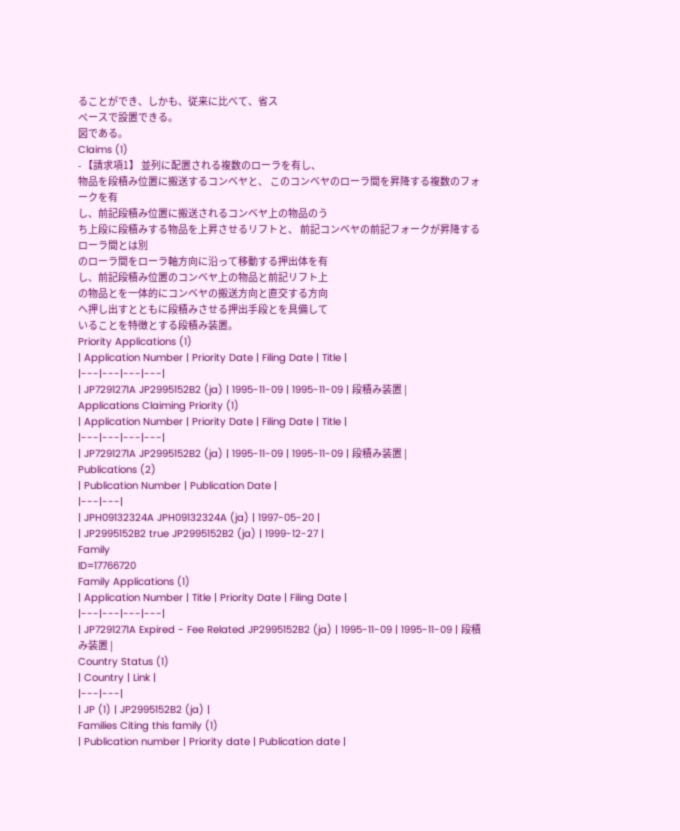ることができ、しかも、従来に比べて、省ス
ペースで設置できる。
図である。
Claims (1)
- 【請求項1】 並列に配置される複数のローラを有し、
物品を段積み位置に搬送するコンベヤと、 このコンベヤのローラ間を昇降する複数のフォークを有
し、前記段積み位置に搬送されるコンベヤ上の物品のう
ち上段に段積みする物品を上昇させるリフトと、 前記コンベヤの前記フォークが昇降するローラ間とは別
のローラ間をローラ軸方向に沿って移動する押出体を有
し、前記段積み位置のコンベヤ上の物品と前記リフト上
の物品とを一体的にコンベヤの搬送方向と直交する方向
へ押し出すとともに段積みさせる押出手段とを具備して
いることを特徴とする段積み装置。
Priority Applications (1)
| Application Number | Priority Date | Filing Date | Title |
|---|---|---|---|
| JP7291271A JP2995152B2 (ja) | 1995-11-09 | 1995-11-09 | 段積み装置 |
Applications Claiming Priority (1)
| Application Number | Priority Date | Filing Date | Title |
|---|---|---|---|
| JP7291271A JP2995152B2 (ja) | 1995-11-09 | 1995-11-09 | 段積み装置 |
Publications (2)
| Publication Number | Publication Date |
|---|---|
| JPH09132324A JPH09132324A (ja) | 1997-05-20 |
| JP2995152B2 true JP2995152B2 (ja) | 1999-12-27 |
Family
ID=17766720
Family Applications (1)
| Application Number | Title | Priority Date | Filing Date |
|---|---|---|---|
| JP7291271A Expired - Fee Related JP2995152B2 (ja) | 1995-11-09 | 1995-11-09 | 段積み装置 |
Country Status (1)
| Country | Link |
|---|---|
| JP (1) | JP2995152B2 (ja) |
Families Citing this family (1)
| Publication number | Priority date | Publication date |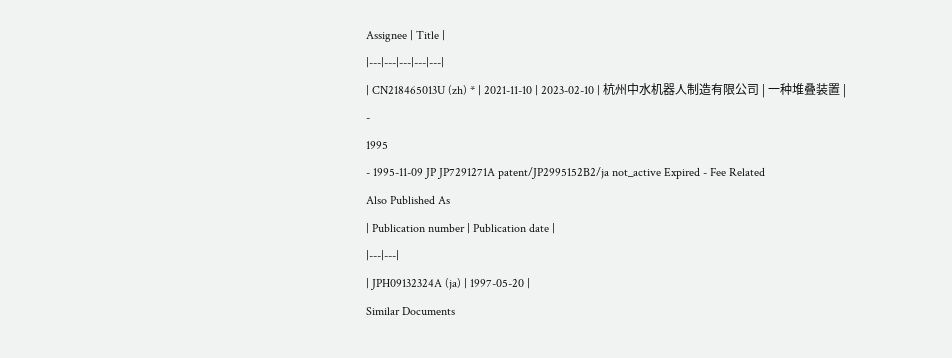Assignee | Title |
|---|---|---|---|---|
| CN218465013U (zh) * | 2021-11-10 | 2023-02-10 | 杭州中水机器人制造有限公司 | 一种堆叠装置 |
-
1995
- 1995-11-09 JP JP7291271A patent/JP2995152B2/ja not_active Expired - Fee Related
Also Published As
| Publication number | Publication date |
|---|---|
| JPH09132324A (ja) | 1997-05-20 |
Similar Documents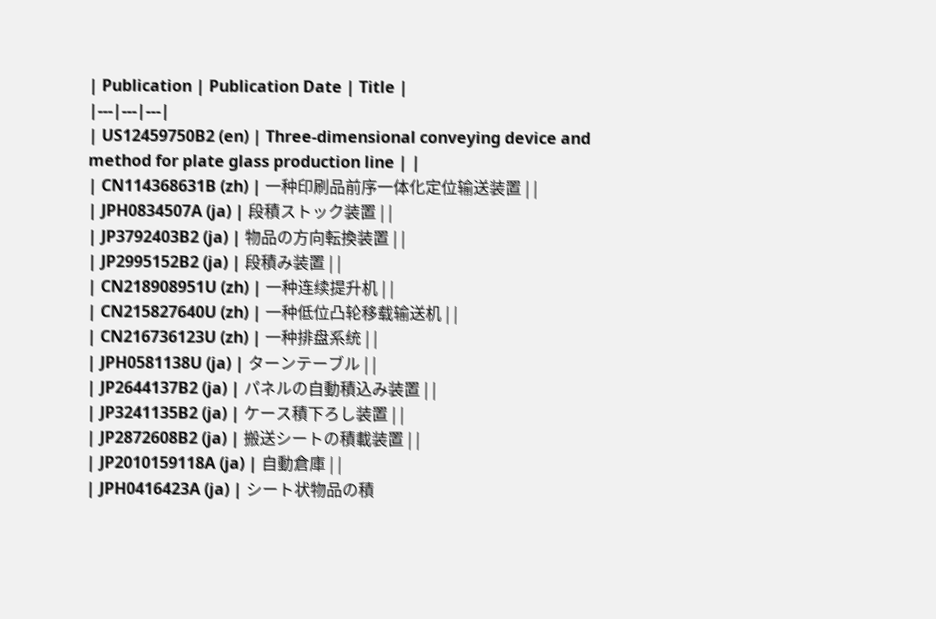| Publication | Publication Date | Title |
|---|---|---|
| US12459750B2 (en) | Three-dimensional conveying device and method for plate glass production line | |
| CN114368631B (zh) | 一种印刷品前序一体化定位输送装置 | |
| JPH0834507A (ja) | 段積ストック装置 | |
| JP3792403B2 (ja) | 物品の方向転換装置 | |
| JP2995152B2 (ja) | 段積み装置 | |
| CN218908951U (zh) | 一种连续提升机 | |
| CN215827640U (zh) | 一种低位凸轮移载输送机 | |
| CN216736123U (zh) | 一种排盘系统 | |
| JPH0581138U (ja) | ターンテーブル | |
| JP2644137B2 (ja) | パネルの自動積込み装置 | |
| JP3241135B2 (ja) | ケース積下ろし装置 | |
| JP2872608B2 (ja) | 搬送シートの積載装置 | |
| JP2010159118A (ja) | 自動倉庫 | |
| JPH0416423A (ja) | シート状物品の積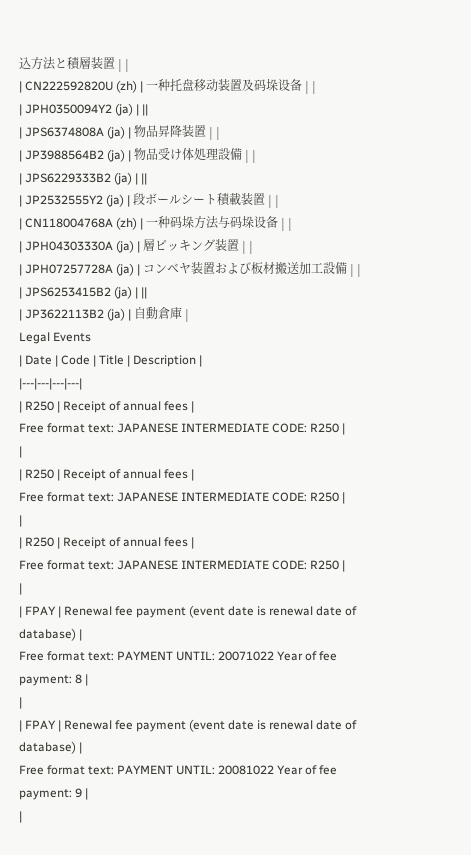込方法と積層装置 | |
| CN222592820U (zh) | 一种托盘移动装置及码垛设备 | |
| JPH0350094Y2 (ja) | ||
| JPS6374808A (ja) | 物品昇降装置 | |
| JP3988564B2 (ja) | 物品受け体処理設備 | |
| JPS6229333B2 (ja) | ||
| JP2532555Y2 (ja) | 段ボールシート積載装置 | |
| CN118004768A (zh) | 一种码垛方法与码垛设备 | |
| JPH04303330A (ja) | 層ピッキング装置 | |
| JPH07257728A (ja) | コンベヤ装置および板材搬送加工設備 | |
| JPS6253415B2 (ja) | ||
| JP3622113B2 (ja) | 自動倉庫 |
Legal Events
| Date | Code | Title | Description |
|---|---|---|---|
| R250 | Receipt of annual fees |
Free format text: JAPANESE INTERMEDIATE CODE: R250 |
|
| R250 | Receipt of annual fees |
Free format text: JAPANESE INTERMEDIATE CODE: R250 |
|
| R250 | Receipt of annual fees |
Free format text: JAPANESE INTERMEDIATE CODE: R250 |
|
| FPAY | Renewal fee payment (event date is renewal date of database) |
Free format text: PAYMENT UNTIL: 20071022 Year of fee payment: 8 |
|
| FPAY | Renewal fee payment (event date is renewal date of database) |
Free format text: PAYMENT UNTIL: 20081022 Year of fee payment: 9 |
|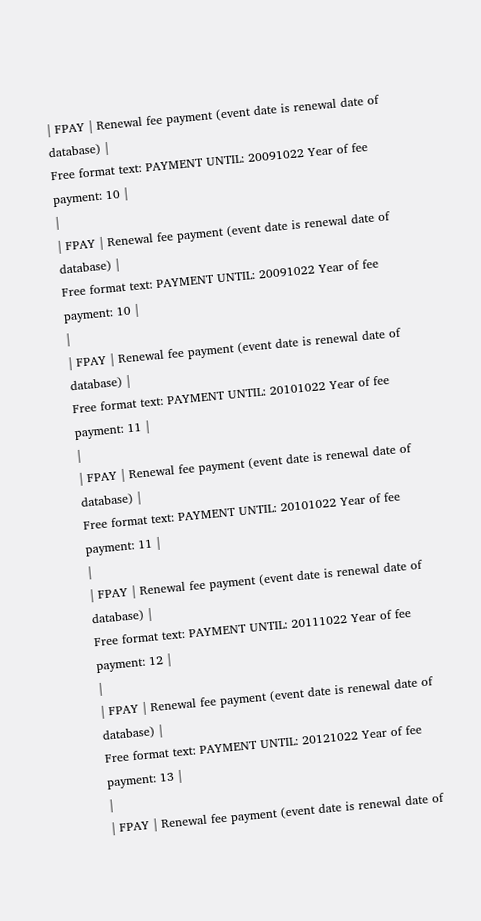| FPAY | Renewal fee payment (event date is renewal date of database) |
Free format text: PAYMENT UNTIL: 20091022 Year of fee payment: 10 |
|
| FPAY | Renewal fee payment (event date is renewal date of database) |
Free format text: PAYMENT UNTIL: 20091022 Year of fee payment: 10 |
|
| FPAY | Renewal fee payment (event date is renewal date of database) |
Free format text: PAYMENT UNTIL: 20101022 Year of fee payment: 11 |
|
| FPAY | Renewal fee payment (event date is renewal date of database) |
Free format text: PAYMENT UNTIL: 20101022 Year of fee payment: 11 |
|
| FPAY | Renewal fee payment (event date is renewal date of database) |
Free format text: PAYMENT UNTIL: 20111022 Year of fee payment: 12 |
|
| FPAY | Renewal fee payment (event date is renewal date of database) |
Free format text: PAYMENT UNTIL: 20121022 Year of fee payment: 13 |
|
| FPAY | Renewal fee payment (event date is renewal date of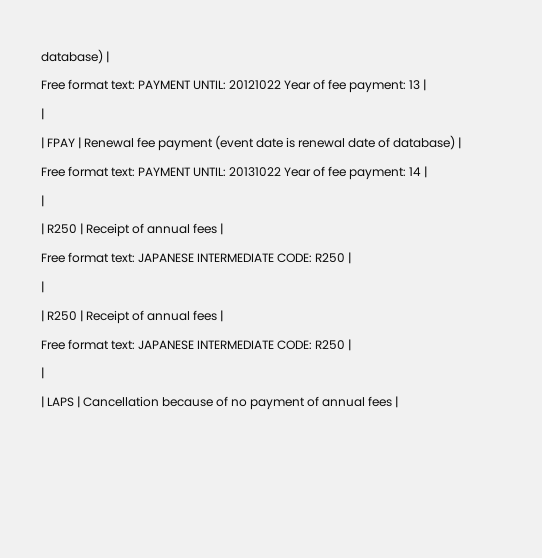database) |
Free format text: PAYMENT UNTIL: 20121022 Year of fee payment: 13 |
|
| FPAY | Renewal fee payment (event date is renewal date of database) |
Free format text: PAYMENT UNTIL: 20131022 Year of fee payment: 14 |
|
| R250 | Receipt of annual fees |
Free format text: JAPANESE INTERMEDIATE CODE: R250 |
|
| R250 | Receipt of annual fees |
Free format text: JAPANESE INTERMEDIATE CODE: R250 |
|
| LAPS | Cancellation because of no payment of annual fees |